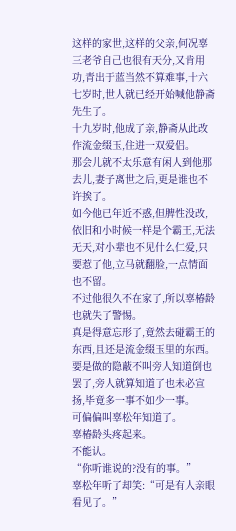这样的家世,这样的父亲,何况辜三老爷自己也很有天分,又肯用功,青出于蓝当然不算难事,十六七岁时,世人就已经开始喊他静斋先生了。
十九岁时,他成了亲,静斋从此改作流金缀玉,住进一双爱侣。
那会儿就不太乐意有闲人到他那去儿,妻子离世之后,更是谁也不许挨了。
如今他已年近不惑,但脾性没改,依旧和小时候一样是个霸王,无法无天,对小辈也不见什么仁爱,只要惹了他,立马就翻脸,一点情面也不留。
不过他很久不在家了,所以辜椿龄也就失了警惕。
真是得意忘形了,竟然去碰霸王的东西,且还是流金缀玉里的东西。
要是做的隐蔽不叫旁人知道倒也罢了,旁人就算知道了也未必宣扬,毕竟多一事不如少一事。
可偏偏叫辜松年知道了。
辜椿龄头疼起来。
不能认。
“你听谁说的?没有的事。”
辜松年听了却笑:“可是有人亲眼看见了。”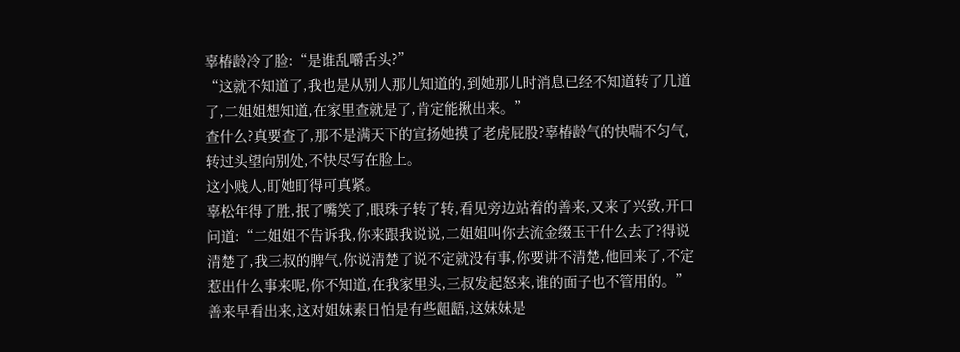辜椿龄冷了脸:“是谁乱嚼舌头?”
“这就不知道了,我也是从别人那儿知道的,到她那儿时消息已经不知道转了几道了,二姐姐想知道,在家里查就是了,肯定能揪出来。”
查什么?真要查了,那不是满天下的宣扬她摸了老虎屁股?辜椿龄气的快喘不匀气,转过头望向别处,不快尽写在脸上。
这小贱人,盯她盯得可真紧。
辜松年得了胜,抿了嘴笑了,眼珠子转了转,看见旁边站着的善来,又来了兴致,开口问道:“二姐姐不告诉我,你来跟我说说,二姐姐叫你去流金缀玉干什么去了?得说清楚了,我三叔的脾气,你说清楚了说不定就没有事,你要讲不清楚,他回来了,不定惹出什么事来呢,你不知道,在我家里头,三叔发起怒来,谁的面子也不管用的。”
善来早看出来,这对姐妹素日怕是有些龃龉,这妹妹是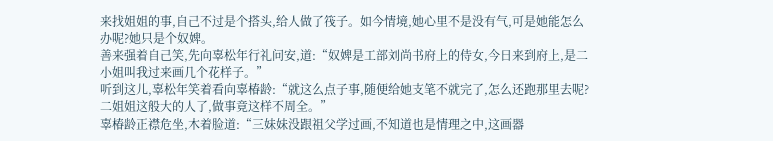来找姐姐的事,自己不过是个搭头,给人做了筏子。如今情境,她心里不是没有气,可是她能怎么办呢?她只是个奴婢。
善来强着自己笑,先向辜松年行礼问安,道:“奴婢是工部刘尚书府上的侍女,今日来到府上,是二小姐叫我过来画几个花样子。”
听到这儿,辜松年笑着看向辜椿龄:“就这么点子事,随便给她支笔不就完了,怎么还跑那里去呢?二姐姐这般大的人了,做事竟这样不周全。”
辜椿龄正襟危坐,木着脸道:“三妹妹没跟祖父学过画,不知道也是情理之中,这画器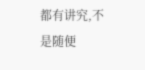都有讲究,不是随便